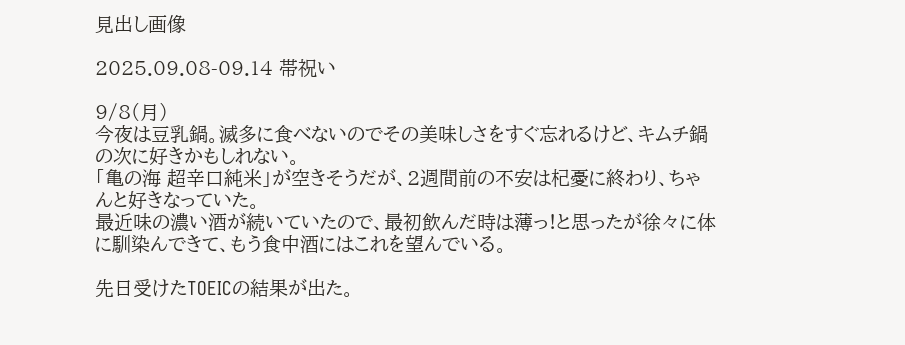見出し画像

2025.09.08-09.14 帯祝い

9/8(月)
今夜は豆乳鍋。滅多に食べないのでその美味しさをすぐ忘れるけど、キムチ鍋の次に好きかもしれない。
「亀の海 超辛口純米」が空きそうだが、2週間前の不安は杞憂に終わり、ちゃんと好きなっていた。
最近味の濃い酒が続いていたので、最初飲んだ時は薄っ!と思ったが徐々に体に馴染んできて、もう食中酒にはこれを望んでいる。

先日受けたTOEICの結果が出た。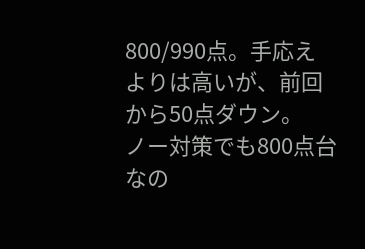800/990点。手応えよりは高いが、前回から50点ダウン。
ノー対策でも800点台なの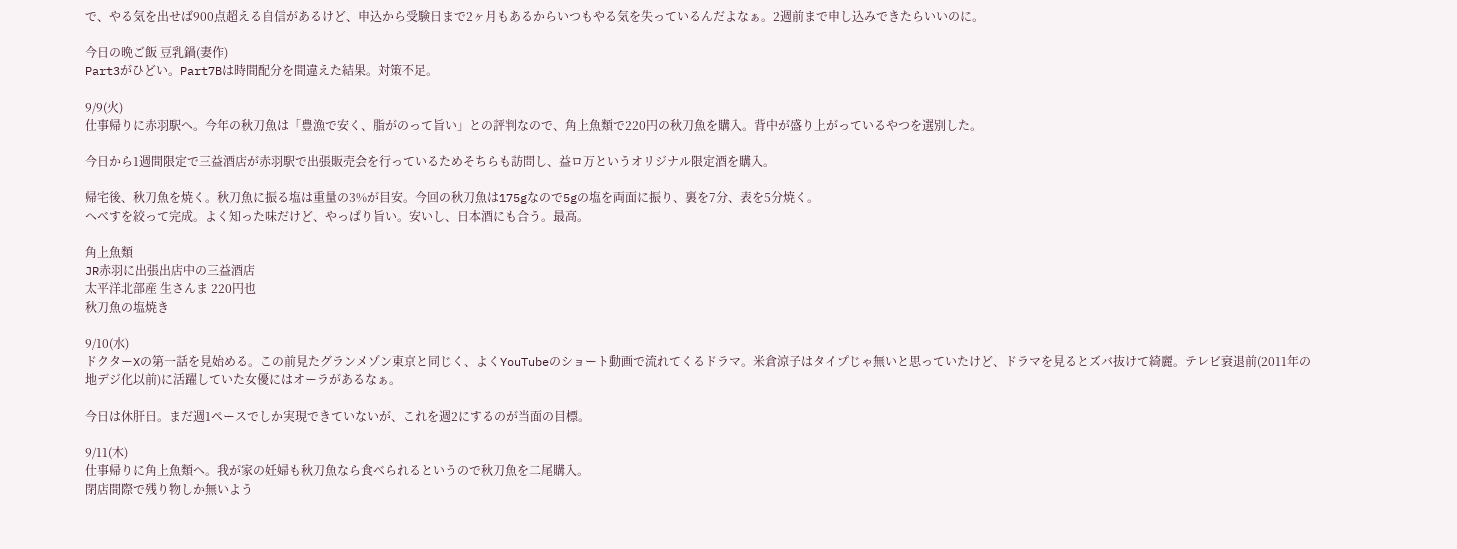で、やる気を出せば900点超える自信があるけど、申込から受験日まで2ヶ月もあるからいつもやる気を失っているんだよなぁ。2週前まで申し込みできたらいいのに。

今日の晩ご飯 豆乳鍋(妻作)
Part3がひどい。Part7Bは時間配分を間違えた結果。対策不足。

9/9(火)
仕事帰りに赤羽駅へ。今年の秋刀魚は「豊漁で安く、脂がのって旨い」との評判なので、角上魚類で220円の秋刀魚を購入。背中が盛り上がっているやつを選別した。

今日から1週間限定で三益酒店が赤羽駅で出張販売会を行っているためそちらも訪問し、益ロ万というオリジナル限定酒を購入。

帰宅後、秋刀魚を焼く。秋刀魚に振る塩は重量の3%が目安。今回の秋刀魚は175gなので5gの塩を両面に振り、裏を7分、表を5分焼く。
へべすを絞って完成。よく知った味だけど、やっぱり旨い。安いし、日本酒にも合う。最高。

角上魚類
JR赤羽に出張出店中の三益酒店
太平洋北部産 生さんま 220円也
秋刀魚の塩焼き

9/10(水)
ドクターXの第一話を見始める。この前見たグランメゾン東京と同じく、よくYouTubeのショート動画で流れてくるドラマ。米倉涼子はタイプじゃ無いと思っていたけど、ドラマを見るとズバ抜けて綺麗。テレビ衰退前(2011年の地デジ化以前)に活躍していた女優にはオーラがあるなぁ。

今日は休肝日。まだ週1ペースでしか実現できていないが、これを週2にするのが当面の目標。

9/11(木)
仕事帰りに角上魚類へ。我が家の妊婦も秋刀魚なら食べられるというので秋刀魚を二尾購入。
閉店間際で残り物しか無いよう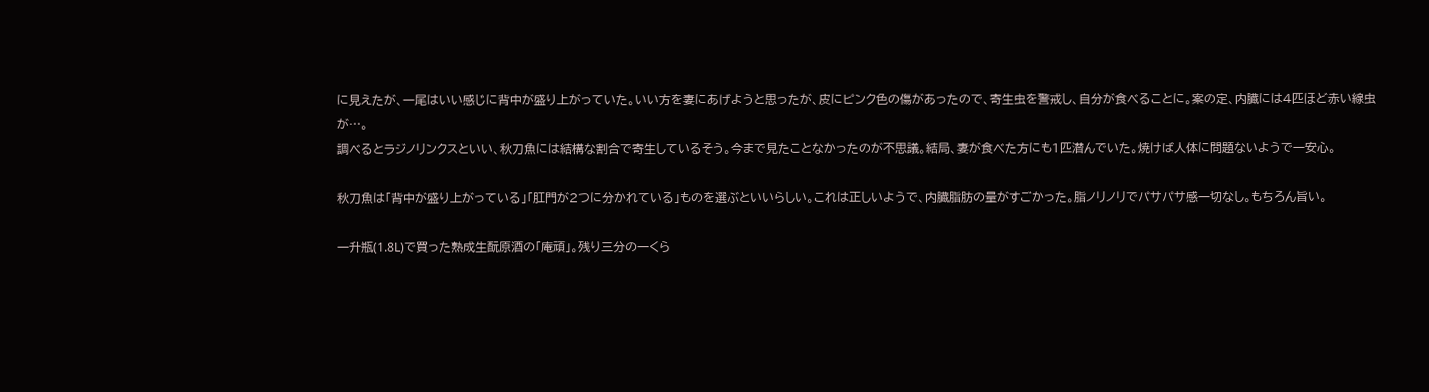に見えたが、一尾はいい感じに背中が盛り上がっていた。いい方を妻にあげようと思ったが、皮にピンク色の傷があったので、寄生虫を警戒し、自分が食べることに。案の定、内臓には4匹ほど赤い線虫が…。
調べるとラジノリンクスといい、秋刀魚には結構な割合で寄生しているそう。今まで見たことなかったのが不思議。結局、妻が食べた方にも1匹潜んでいた。焼けば人体に問題ないようで一安心。

秋刀魚は「背中が盛り上がっている」「肛門が2つに分かれている」ものを選ぶといいらしい。これは正しいようで、内臓脂肪の量がすごかった。脂ノリノリでパサパサ感一切なし。もちろん旨い。

一升瓶(1.8L)で買った熟成生酛原酒の「庵頑」。残り三分の一くら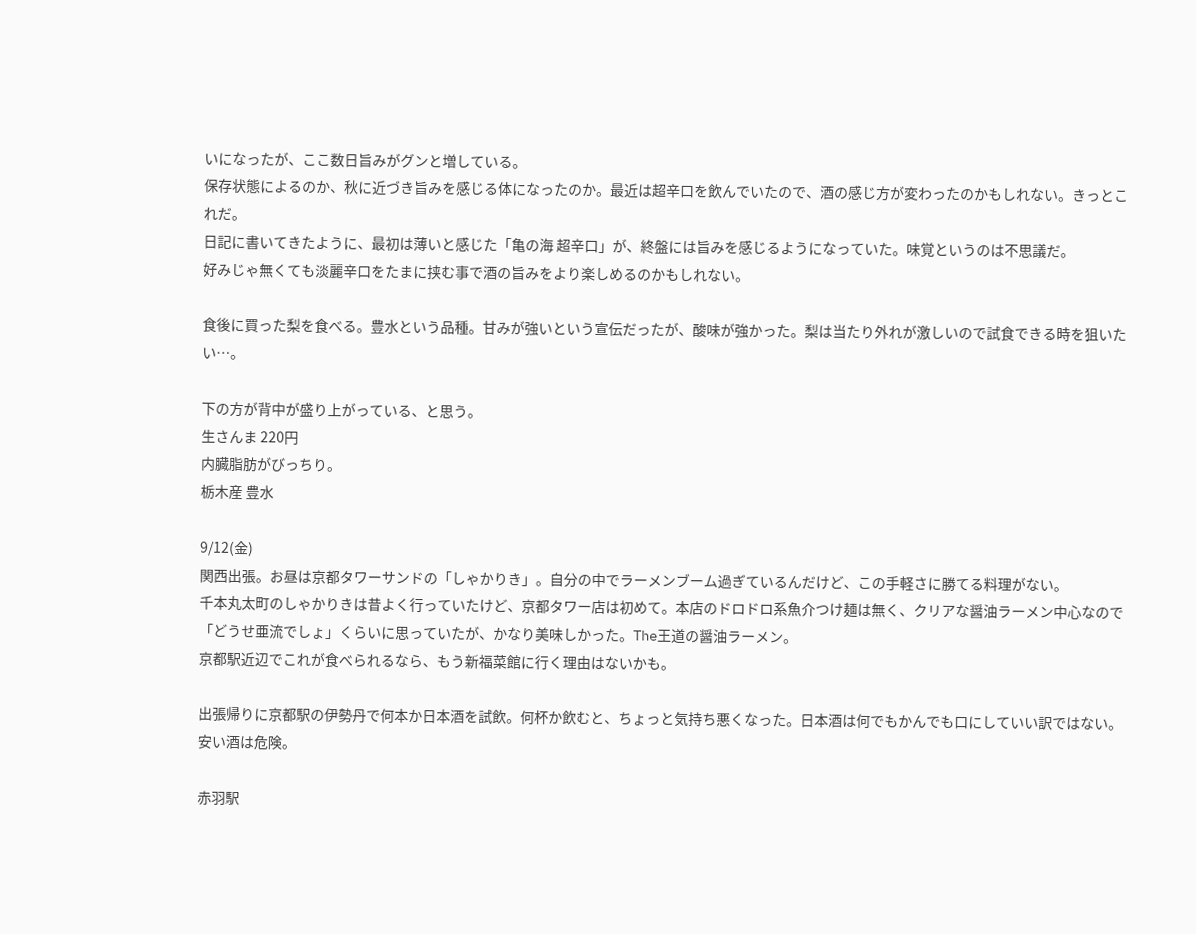いになったが、ここ数日旨みがグンと増している。
保存状態によるのか、秋に近づき旨みを感じる体になったのか。最近は超辛口を飲んでいたので、酒の感じ方が変わったのかもしれない。きっとこれだ。
日記に書いてきたように、最初は薄いと感じた「亀の海 超辛口」が、終盤には旨みを感じるようになっていた。味覚というのは不思議だ。
好みじゃ無くても淡麗辛口をたまに挟む事で酒の旨みをより楽しめるのかもしれない。

食後に買った梨を食べる。豊水という品種。甘みが強いという宣伝だったが、酸味が強かった。梨は当たり外れが激しいので試食できる時を狙いたい…。

下の方が背中が盛り上がっている、と思う。
生さんま 220円
内臓脂肪がびっちり。
栃木産 豊水

9/12(金)
関西出張。お昼は京都タワーサンドの「しゃかりき」。自分の中でラーメンブーム過ぎているんだけど、この手軽さに勝てる料理がない。
千本丸太町のしゃかりきは昔よく行っていたけど、京都タワー店は初めて。本店のドロドロ系魚介つけ麺は無く、クリアな醤油ラーメン中心なので「どうせ亜流でしょ」くらいに思っていたが、かなり美味しかった。The王道の醤油ラーメン。
京都駅近辺でこれが食べられるなら、もう新福菜館に行く理由はないかも。

出張帰りに京都駅の伊勢丹で何本か日本酒を試飲。何杯か飲むと、ちょっと気持ち悪くなった。日本酒は何でもかんでも口にしていい訳ではない。安い酒は危険。

赤羽駅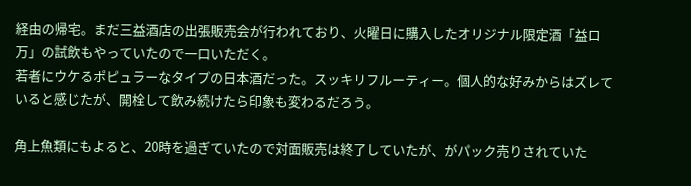経由の帰宅。まだ三益酒店の出張販売会が行われており、火曜日に購入したオリジナル限定酒「益ロ万」の試飲もやっていたので一口いただく。
若者にウケるポピュラーなタイプの日本酒だった。スッキリフルーティー。個人的な好みからはズレていると感じたが、開栓して飲み続けたら印象も変わるだろう。

角上魚類にもよると、20時を過ぎていたので対面販売は終了していたが、がパック売りされていた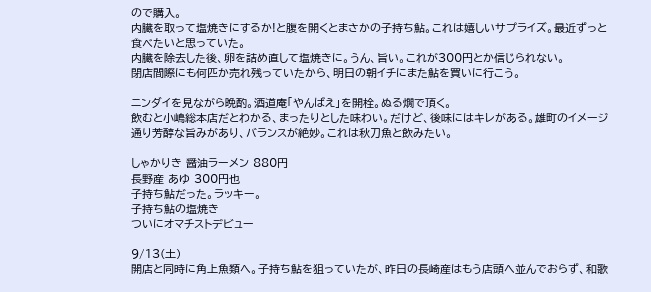ので購入。
内臓を取って塩焼きにするか!と腹を開くとまさかの子持ち鮎。これは嬉しいサプライズ。最近ずっと食べたいと思っていた。
内臓を除去した後、卵を詰め直して塩焼きに。うん、旨い。これが300円とか信じられない。
閉店間際にも何匹か売れ残っていたから、明日の朝イチにまた鮎を買いに行こう。

ニンダイを見ながら晩酌。酒道庵「やんばえ」を開栓。ぬる燗で頂く。
飲むと小嶋総本店だとわかる、まったりとした味わい。だけど、後味にはキレがある。雄町のイメージ通り芳醇な旨みがあり、バランスが絶妙。これは秋刀魚と飲みたい。

しゃかりき 醤油ラーメン 880円
長野産 あゆ 300円也
子持ち鮎だった。ラッキー。
子持ち鮎の塩焼き
ついにオマチストデビュー

9/13(土)
開店と同時に角上魚類へ。子持ち鮎を狙っていたが、昨日の長崎産はもう店頭へ並んでおらず、和歌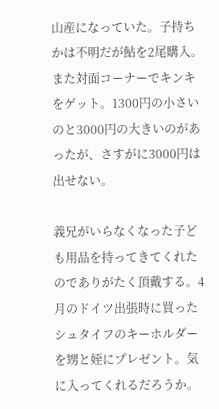山産になっていた。子持ちかは不明だが鮎を2尾購入。また対面コーナーでキンキをゲット。1300円の小さいのと3000円の大きいのがあったが、さすがに3000円は出せない。

義兄がいらなくなった子ども用品を持ってきてくれたのでありがたく頂戴する。4月のドイツ出張時に買ったシュタイフのキーホルダーを甥と姪にプレゼント。気に入ってくれるだろうか。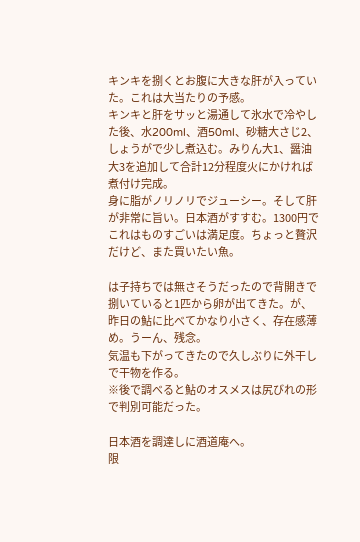キンキを捌くとお腹に大きな肝が入っていた。これは大当たりの予感。
キンキと肝をサッと湯通して氷水で冷やした後、水200ml、酒50ml、砂糖大さじ2、しょうがで少し煮込む。みりん大1、醤油大3を追加して合計12分程度火にかければ煮付け完成。
身に脂がノリノリでジューシー。そして肝が非常に旨い。日本酒がすすむ。1300円でこれはものすごいは満足度。ちょっと贅沢だけど、また買いたい魚。

は子持ちでは無さそうだったので背開きで捌いていると1匹から卵が出てきた。が、昨日の鮎に比べてかなり小さく、存在感薄め。うーん、残念。
気温も下がってきたので久しぶりに外干しで干物を作る。
※後で調べると鮎のオスメスは尻びれの形で判別可能だった。

日本酒を調達しに酒道庵へ。
限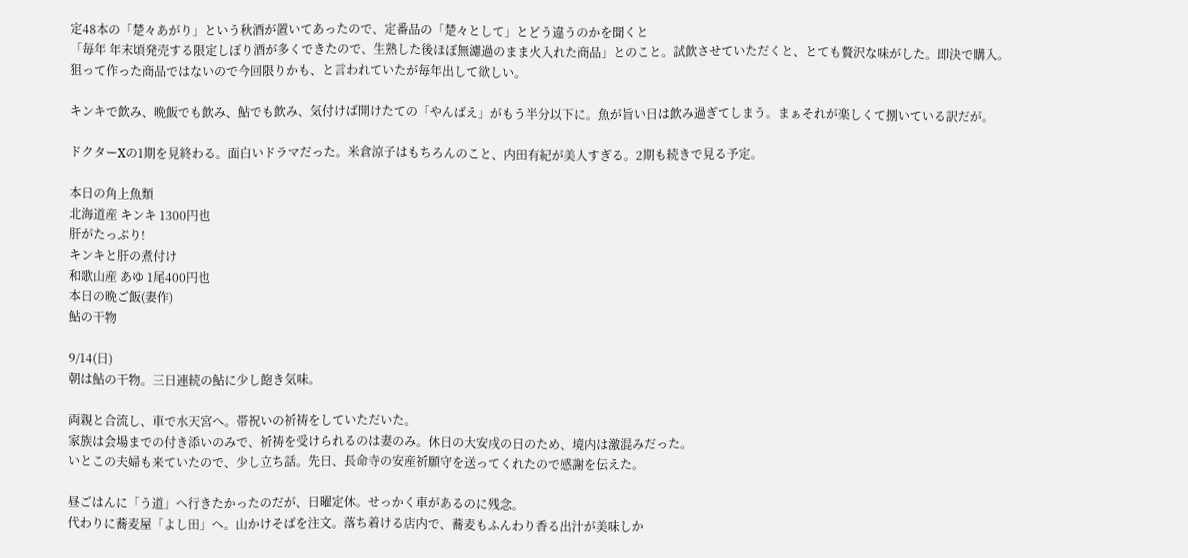定48本の「楚々あがり」という秋酒が置いてあったので、定番品の「楚々として」とどう違うのかを聞くと
「毎年 年末頃発売する限定しぼり酒が多くできたので、生熟した後ほぼ無濾過のまま火入れた商品」とのこと。試飲させていただくと、とても贅沢な味がした。即決で購入。
狙って作った商品ではないので今回限りかも、と言われていたが毎年出して欲しい。

キンキで飲み、晩飯でも飲み、鮎でも飲み、気付けば開けたての「やんばえ」がもう半分以下に。魚が旨い日は飲み過ぎてしまう。まぁそれが楽しくて捌いている訳だが。

ドクターXの1期を見終わる。面白いドラマだった。米倉涼子はもちろんのこと、内田有紀が美人すぎる。2期も続きで見る予定。

本日の角上魚類
北海道産 キンキ 1300円也
肝がたっぷり!
キンキと肝の煮付け
和歌山産 あゆ 1尾400円也
本日の晩ご飯(妻作)
鮎の干物

9/14(日)
朝は鮎の干物。三日連続の鮎に少し飽き気味。

両親と合流し、車で水天宮へ。帯祝いの祈祷をしていただいた。
家族は会場までの付き添いのみで、祈祷を受けられるのは妻のみ。休日の大安戌の日のため、境内は激混みだった。
いとこの夫婦も来ていたので、少し立ち話。先日、長命寺の安産祈願守を送ってくれたので感謝を伝えた。

昼ごはんに「う道」へ行きたかったのだが、日曜定休。せっかく車があるのに残念。
代わりに蕎麦屋「よし田」へ。山かけそばを注文。落ち着ける店内で、蕎麦もふんわり香る出汁が美味しか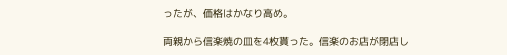ったが、価格はかなり高め。

両親から信楽焼の皿を4枚貰った。信楽のお店が閉店し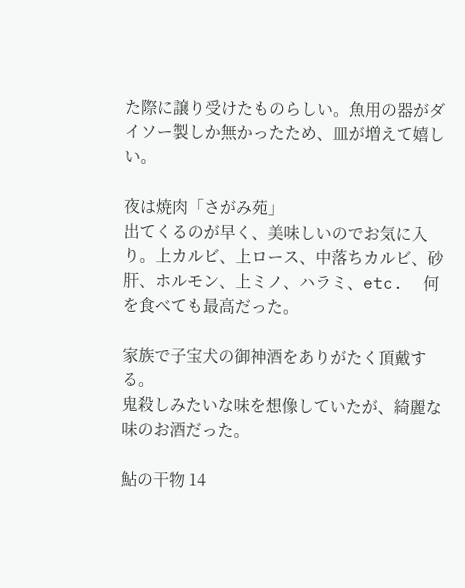た際に譲り受けたものらしい。魚用の器がダイソー製しか無かったため、皿が増えて嬉しい。

夜は焼肉「さがみ苑」
出てくるのが早く、美味しいのでお気に入り。上カルビ、上ロース、中落ちカルビ、砂肝、ホルモン、上ミノ、ハラミ、etc.  何を食べても最高だった。

家族で子宝犬の御神酒をありがたく頂戴する。
鬼殺しみたいな味を想像していたが、綺麗な味のお酒だった。

鮎の干物 14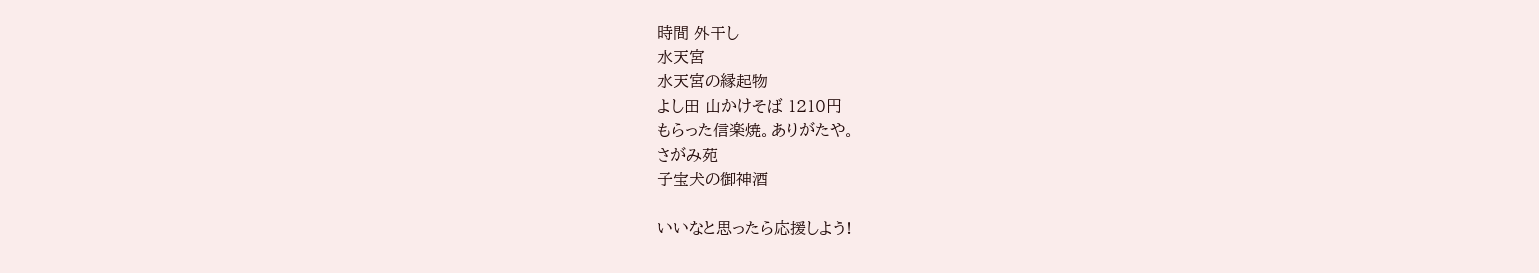時間 外干し
水天宮
水天宮の縁起物
よし田 山かけそば 1210円
もらった信楽焼。ありがたや。
さがみ苑
子宝犬の御神酒

いいなと思ったら応援しよう!